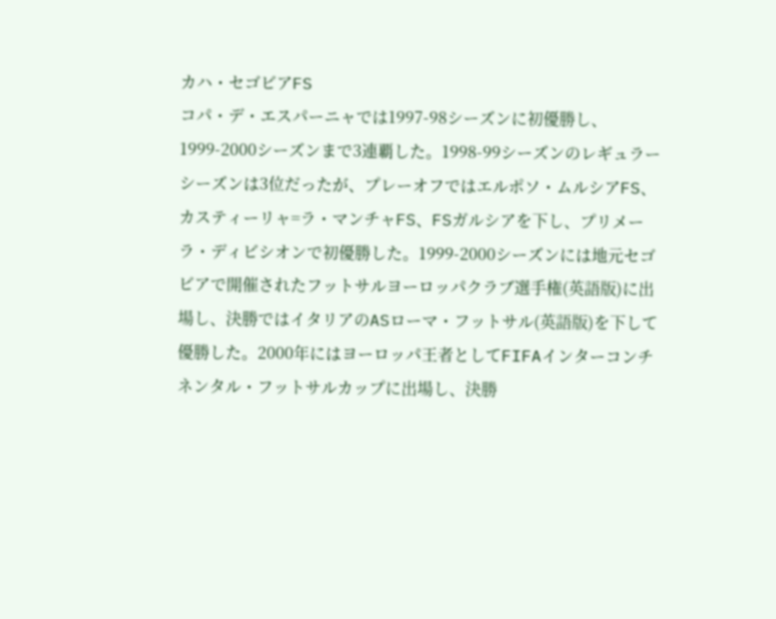カハ・セゴビアFS
コパ・デ・エスパーニャでは1997-98シーズンに初優勝し、1999-2000シーズンまで3連覇した。1998-99シーズンのレギュラーシーズンは3位だったが、プレーオフではエルポソ・ムルシアFS、カスティーリャ=ラ・マンチャFS、FSガルシアを下し、プリメーラ・ディビシオンで初優勝した。1999-2000シーズンには地元セゴビアで開催されたフットサルヨーロッパクラブ選手権(英語版)に出場し、決勝ではイタリアのASローマ・フットサル(英語版)を下して優勝した。2000年にはヨーロッパ王者としてFIFAインターコンチネンタル・フットサルカップに出場し、決勝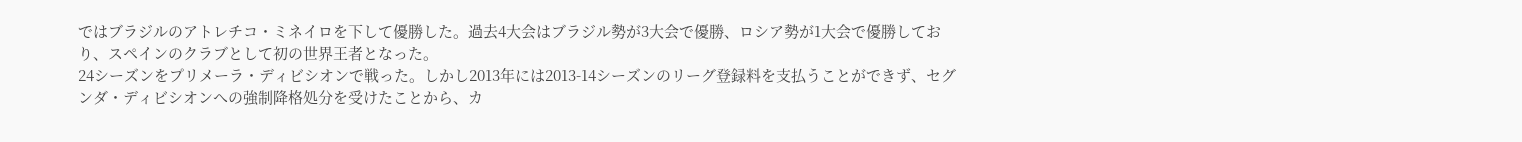ではブラジルのアトレチコ・ミネイロを下して優勝した。過去4大会はブラジル勢が3大会で優勝、ロシア勢が1大会で優勝しており、スペインのクラブとして初の世界王者となった。
24シーズンをプリメーラ・ディビシオンで戦った。しかし2013年には2013-14シーズンのリーグ登録料を支払うことができず、セグンダ・ディビシオンへの強制降格処分を受けたことから、カ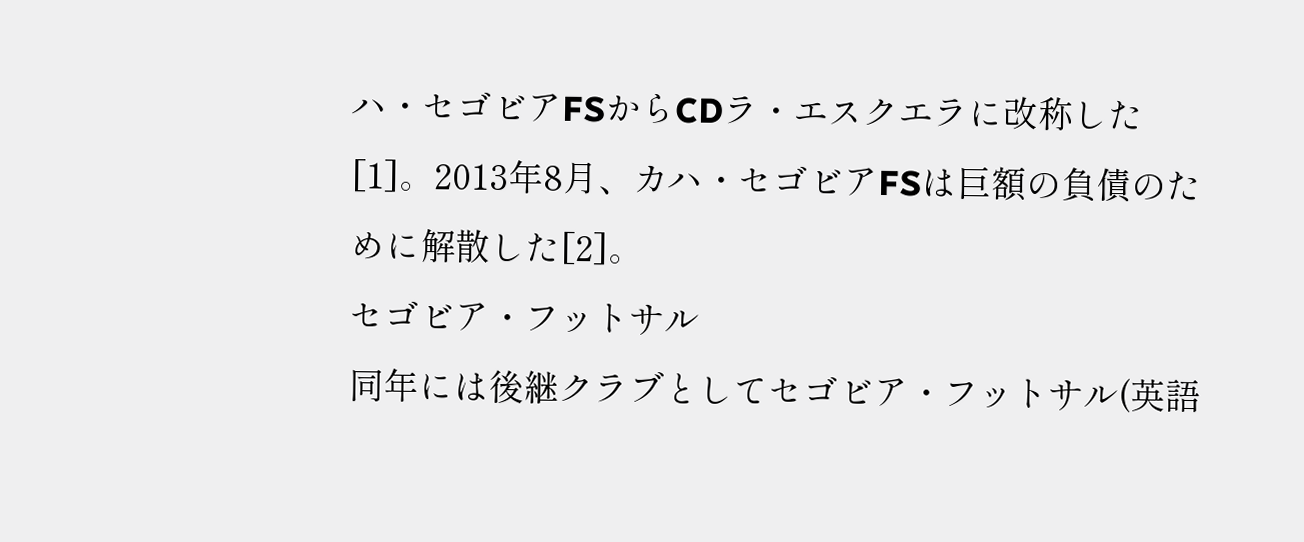ハ・セゴビアFSからCDラ・エスクエラに改称した[1]。2013年8月、カハ・セゴビアFSは巨額の負債のために解散した[2]。
セゴビア・フットサル
同年には後継クラブとしてセゴビア・フットサル(英語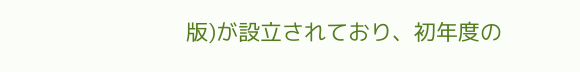版)が設立されており、初年度の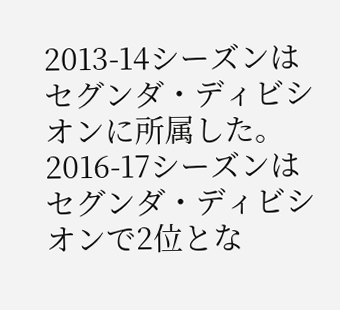2013-14シーズンはセグンダ・ディビシオンに所属した。2016-17シーズンはセグンダ・ディビシオンで2位とな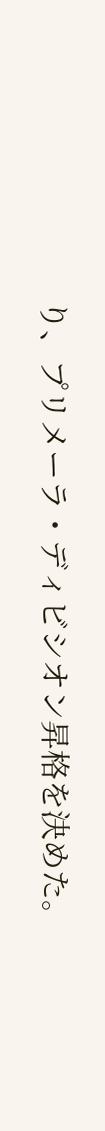り、プリメーラ・ディビシオン昇格を決めた。